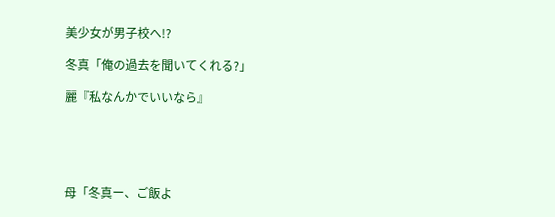美少女が男子校へ!?

冬真「俺の過去を聞いてくれる?」

麗『私なんかでいいなら』





母「冬真ー、ご飯よ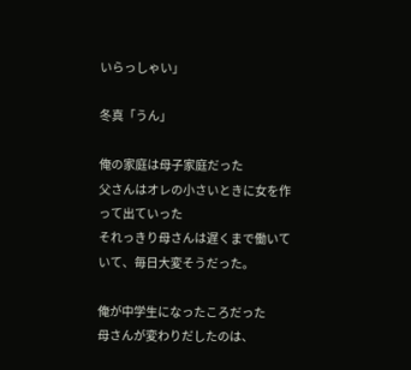いらっしゃい」

冬真「うん」

俺の家庭は母子家庭だった
父さんはオレの小さいときに女を作って出ていった
それっきり母さんは遅くまで働いていて、毎日大変そうだった。

俺が中学生になったころだった
母さんが変わりだしたのは、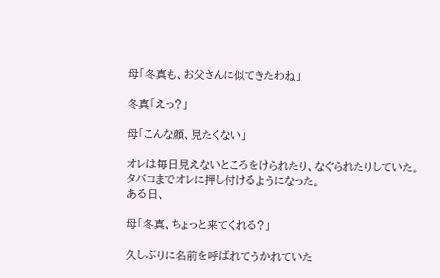母「冬真も、お父さんに似てきたわね」

冬真「えっ?」

母「こんな顔、見たくない」

オレは毎日見えないところをけられたり、なぐられたりしていた。
タバコまでオレに押し付けるようになった。
ある日、

母「冬真、ちょっと来てくれる?」

久しぶりに名前を呼ばれてうかれていた